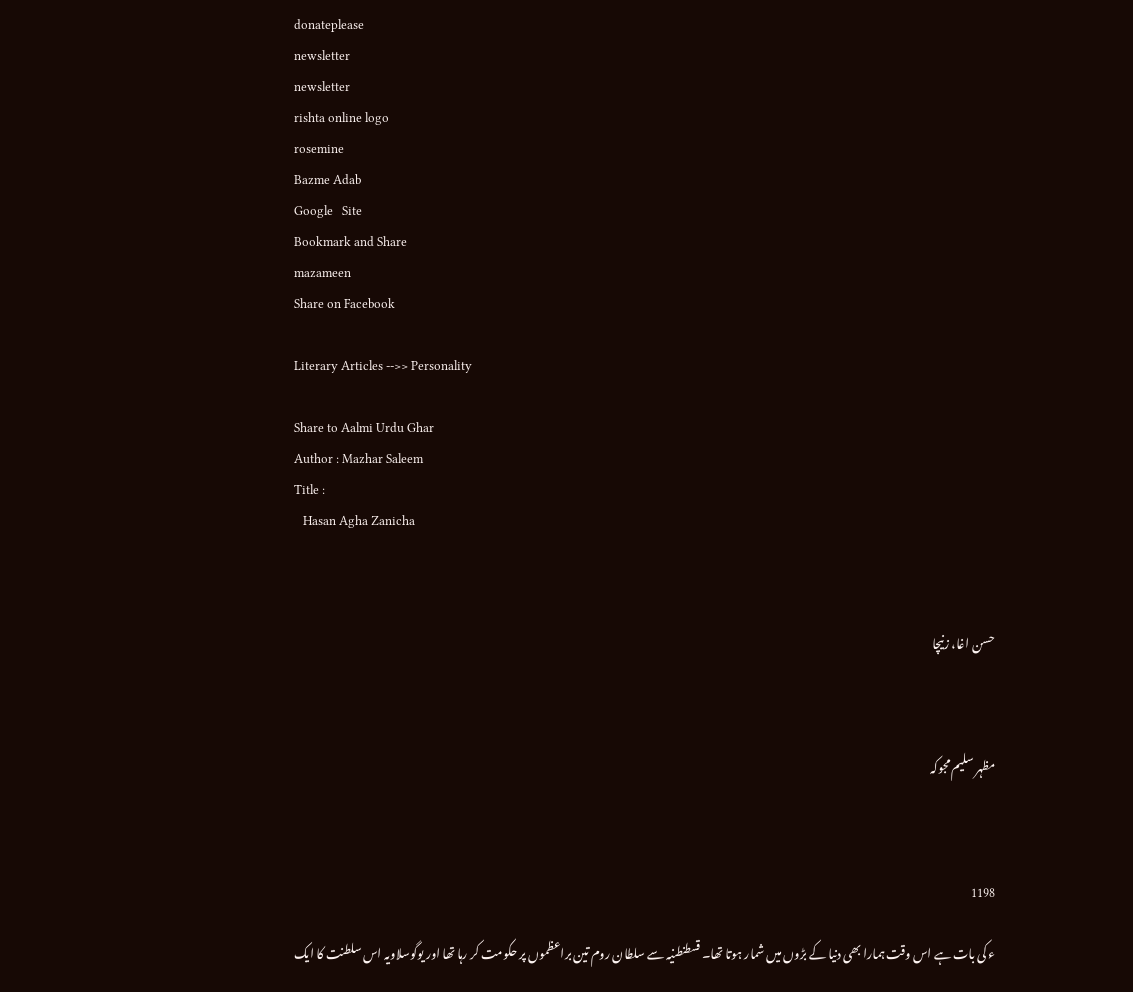donateplease
newsletter
newsletter
rishta online logo
rosemine
Bazme Adab
Google   Site
Bookmark and Share
mazameen
Share on Facebook

Literary Articles -->> Personality

Share to Aalmi Urdu Ghar
Author : Mazhar Saleem
Title :
   Hasan Agha Zanicha



حسن اغا، زنیچا



مظہر سلیم مجوکہ



1198

ء کی بات ہے اس وقت ہمارا بھی دنیا کے بڑوں میں شمار ہوتا تھا۔ قسطنطنیہ سے سلطان روم تین براعظموں پر حکومت کر رہا تھا اور یوگوسلاویہ اس سلطنت کا ایک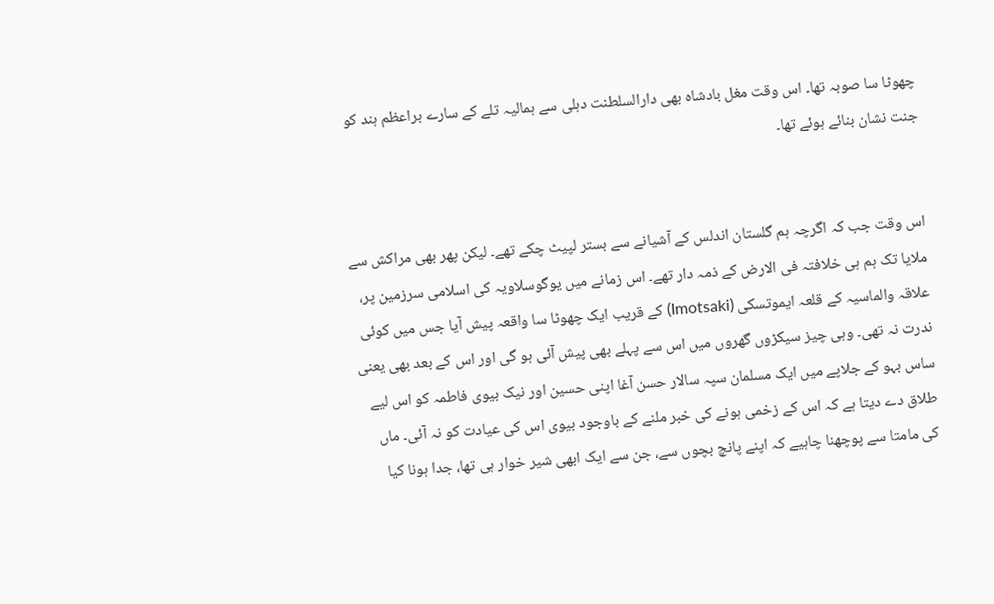چھوٹا سا صوبہ تھا۔ اس وقت مغل بادشاہ بھی دارالسلطنت دہلی سے ہمالیہ تلے کے سارے براعظم ہند کو جنت نشان بنائے ہوئے تھا۔


اس وقت جب کہ اگرچہ ہم گلستان اندلس کے آشیانے سے بستر لپیٹ چکے تھے۔ لیکن پھر بھی مراکش سے ملایا تک ہم ہی خلافتہ فی الارض کے ذمہ دار تھے۔ اس زمانے میں یوگوسلاویہ کی اسلامی سرزمین پر، علاقہ والماسیہ کے قلعہ ایموتسکی (Imotsaki) کے قریب ایک چھوٹا سا واقعہ پیش آیا جس میں کوئی ندرت نہ تھی۔ وہی چیز سیکڑوں گھروں میں اس سے پہلے بھی پیش آئی ہو گی اور اس کے بعد بھی یعنی ساس بہو کے جلاپے میں ایک مسلمان سپہ سالار حسن آغا اپنی حسین اور نیک بیوی فاطمہ کو اس لیے طلاق دے دیتا ہے کہ اس کے زخمی ہونے کی خبر ملنے کے باوجود بیوی اس کی عیادت کو نہ آئی۔ ماں کی مامتا سے پوچھنا چاہیے کہ اپنے پانچ بچوں سے، جن سے ایک ابھی شیر خوار ہی تھا، جدا ہونا کیا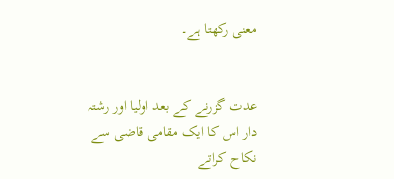معنی رکھتا ہے۔


عدت گزرنے کے بعد اولیا اور رشتہ دار اس کا ایک مقامی قاضی سے نکاح کراتے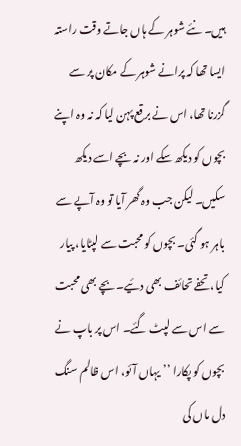ہیں۔ نئے شوہر کے ہاں جاتے وقت راستہ ایسا تھا کہ پرانے شوہر کے مکان پر سے گزرنا تھا، اس نے برقع پہن لیا کہ نہ وہ اپنے بچوں کو دیکھ سکے اور نہ بچے اسے دیکھ سکیں۔ لیکن جب وہ گھر آیا تو وہ آپے سے باہر ہو گئی۔ بچوں کو محبت سے لپٹایا، پیار کیا، تحفے تحائف بھی دئیے۔ بچے بھی محبت سے اس سے لپٹ گئے۔ اس پر باپ نے بچوں کو پکارا ’’یہاں آئو، اس ظالم سنگ دل ماں کی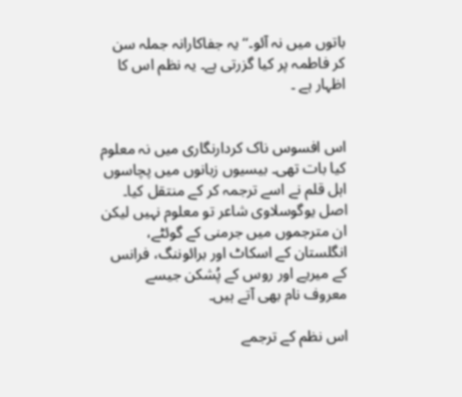باتوں میں نہ آئو۔‘‘ یہ جفاکارانہ جملہ سن کر فاطمہ پر کیا گزرتی ہے۔ یہ نظم اس کا اظہار ہے ۔


اس افسوس ناک کردارنگاری میں نہ معلوم کیا بات تھی۔ بیسیوں زبانوں میں پچاسوں اہل قلم نے اسے ترجمہ کر کے منتقل کیا۔ اصل یوگوسلاوی شاعر تو معلوم نہیں لیکن ان مترجموں میں جرمنی کے گوئٹے، انگلستان کے اسکاٹ اور برائوننگ، فرانس کے میریے اور روس کے پُشکن جیسے معروف نام بھی آتے ہیں۔

اس نظم کے ترجمے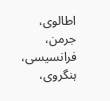اطالوی، جرمن، فرانسیسی، ہنگروی،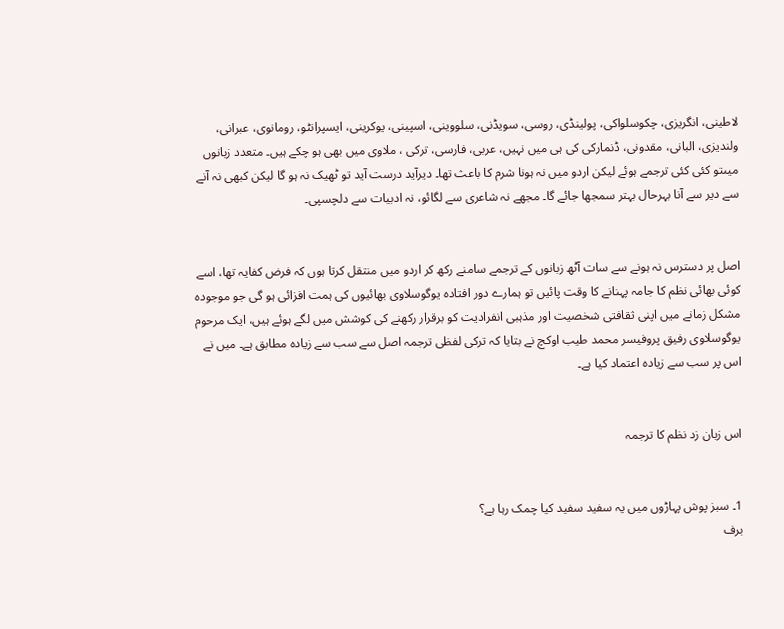لاطینی، انگریزی، چکوسلواکی، پولینڈی، روسی، سویڈنی، سلووینی، اسپینی، یوکرینی، ایسپرانٹو، رومانوی، عبرانی، ولندیزی، البانی، مقدونی، ڈنمارکی کی ہی میں نہیں، عربی، فارسی، ترکی ، ملاوی میں بھی ہو چکے ہیں۔ متعدد زبانوں میںتو کئی کئی ترجمے ہوئے لیکن اردو میں نہ ہونا شرم کا باعث تھا۔ دیرآید درست آید تو ٹھیک نہ ہو گا لیکن کبھی نہ آنے سے دیر سے آنا بہرحال بہتر سمجھا جائے گا۔ مجھے نہ شاعری سے لگائو، نہ ادبیات سے دلچسپی۔


اصل پر دسترس نہ ہونے سے سات آٹھ زبانوں کے ترجمے سامنے رکھ کر اردو میں منتقل کرتا ہوں کہ فرض کفایہ تھا، اسے کوئی بھائی نظم کا جامہ پہنانے کا وقت پائیں تو ہمارے دور افتادہ یوگوسلاوی بھائیوں کی ہمت افزائی ہو گی جو موجودہ مشکل زمانے میں اپنی ثقافتی شخصیت اور مذہبی انفرادیت کو برقرار رکھنے کی کوشش میں لگے ہوئے ہیں، ایک مرحوم یوگوسلاوی رفیق پروفیسر محمد طیب اوکچ نے بتایا کہ ترکی لفظی ترجمہ اصل سے سب سے زیادہ مطابق ہے۔ میں نے اس پر سب سے زیادہ اعتماد کیا ہے۔


اس زبان زد نظم کا ترجمہ


1۔ سبز پوش پہاڑوں میں یہ سفید سفید کیا چمک رہا ہے؟
برف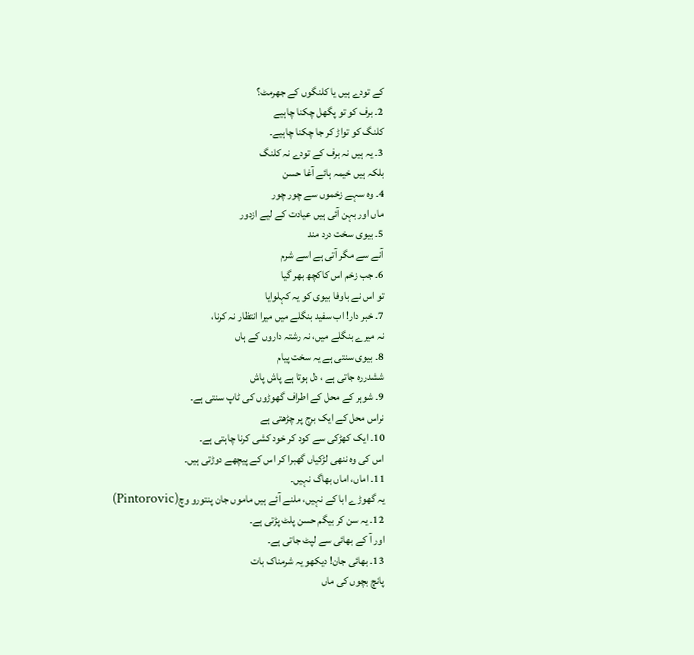کے تودے ہیں یا کلنگوں کے جھرمٹ؟
2۔ برف کو تو پگھل چکنا چاہیے
کلنگ کو تواڑ کر جا چکنا چاہیے۔
3۔ یہ ہیں نہ برف کے تودے نہ کلنگ
بلکہ ہیں خیمہ ہائے آغا حسن
4۔ وہ سہے زخموں سے چور چور
ماں اور بہن آئی ہیں عیادت کے لیے ازدور
5۔ بیوی سخت درد مند
آنے سے مگر آتی ہے اسے شرم
6۔ جب زخم اس کاکچھ بھر گیا
تو اس نے باوفا بیوی کو یہ کہلوایا
7۔ خبر دار! اب سفید بنگلے میں میرا انتظار نہ کرنا،
نہ میرے بنگلے میں، نہ رشتہ داروں کے ہاں
8۔ بیوی سنتی ہے یہ سخت پیام
ششدررہ جاتی ہے ، دل ہوتا ہے پاش پاش
9۔ شوہر کے محل کے اطراف گھوڑوں کی ٹاپ سنتی ہے۔
نراس محل کے ایک برج پر چڑھتی ہے
10۔ ایک کھڑکی سے کود کر خود کشی کرنا چاہتی ہے۔
اس کی وہ ننھی لڑکیاں گھبرا کر اس کے پیچھے دوڑتی ہیں۔
11۔ اماں، اماں بھاگ نہیں۔
یہ گھوڑے ابا کے نہیں، ملنے آئے ہیں ماموں جان پنتورو وچ(Pintorovic)
12۔ یہ سن کر بیگم حسن پلٹ پڑتی ہے۔
اور آ کے بھائی سے لپٹ جاتی ہے۔
13۔ بھائی جان! دیکھو یہ شرمناک بات
پانچ بچوں کی ماں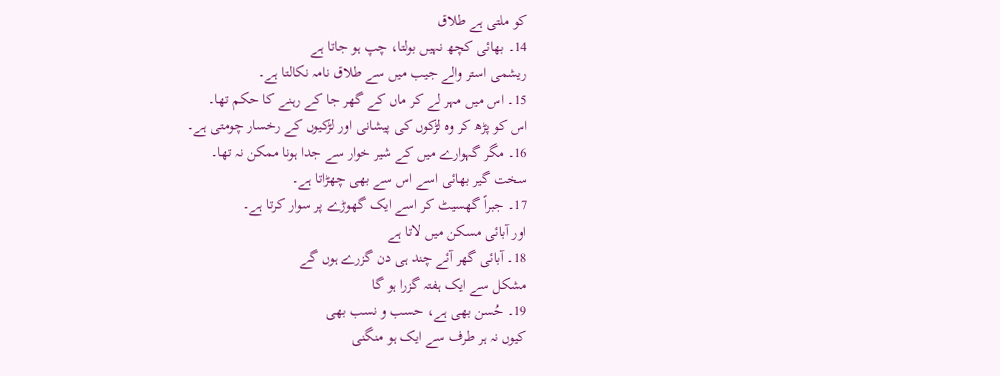کو ملتی ہے طلاق
14۔ بھائی کچھ نہیں بولتا، چپ ہو جاتا ہے
ریشمی استر والے جیب میں سے طلاق نامہ نکالتا ہے۔
15۔ اس میں مہر لے کر ماں کے گھر جا کے رہنے کا حکم تھا۔
اس کو پڑھ کر وہ لڑکوں کی پیشانی اور لڑکیوں کے رخسار چومتی ہے۔
16۔ مگر گہوارے میں کے شیر خوار سے جدا ہونا ممکن نہ تھا۔
سخت گیر بھائی اسے اس سے بھی چھڑاتا ہے۔
17۔ جبراً گھسیٹ کر اسے ایک گھوڑے پر سوار کرتا ہے۔
اور آبائی مسکن میں لاتا ہے
18۔ آبائی گھر آئے چند ہی دن گزرے ہوں گے
مشکل سے ایک ہفتہ گزرا ہو گا
19۔ حُسن بھی ہے، حسب و نسب بھی
کیوں نہ ہر طرف سے ایک ہو منگنی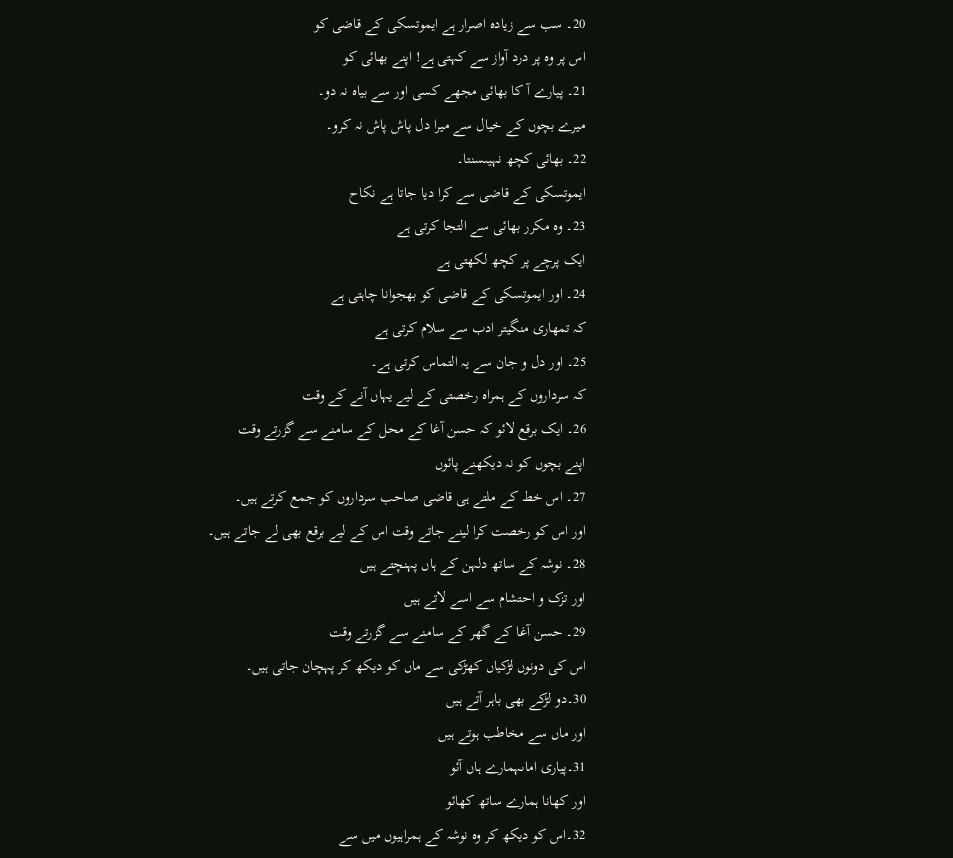20۔ سب سے زیادہ اصرار ہے ایموتسکی کے قاضی کو
اس پر وہ پر درد آواز سے کہتی ہے! اپنے بھائی کو
21۔ پیارے آ کا بھائی مجھے کسی اور سے بیاہ نہ دو۔
میرے بچوں کے خیال سے میرا دل پاش پاش نہ کرو۔
22۔ بھائی کچھ نہیںسنتا۔
ایموتسکی کے قاضی سے کرا دیا جاتا ہے نکاح
23۔ وہ مکرر بھائی سے التجا کرتی ہے
ایک پرچے پر کچھ لکھتی ہے
24۔ اور ایموتسکی کے قاضی کو بھجوانا چاہتی ہے
کہ تمھاری منگیتر ادب سے سلام کرتی ہے
25۔ اور دل و جان سے یہ التماس کرتی ہے۔
کہ سرداروں کے ہمراہ رخصتی کے لیے یہاں آنے کے وقت
26۔ ایک برقع لائو کہ حسن آغا کے محل کے سامنے سے گزرتے وقت
اپنے بچوں کو نہ دیکھنے پائوں
27۔ اس خط کے ملتے ہی قاضی صاحب سرداروں کو جمع کرتے ہیں۔
اور اس کو رخصت کرا لینے جاتے وقت اس کے لیے برقع بھی لے جاتے ہیں۔
28۔ نوشہ کے ساتھ دلہن کے ہاں پہنچتے ہیں
اور تزک و احتشام سے اسے لاتے ہیں
29۔ حسن آغا کے گھر کے سامنے سے گزرتے وقت
اس کی دونوں لڑکیاں کھڑکی سے ماں کو دیکھ کر پہچان جاتی ہیں۔
30۔دو لڑکے بھی باہر آتے ہیں
اور ماں سے مخاطب ہوتے ہیں
31۔پیاری اماںہمارے ہاں آئو
اور کھانا ہمارے ساتھ کھائو
32۔اس کو دیکھ کر وہ نوشہ کے ہمراہیوں میں سے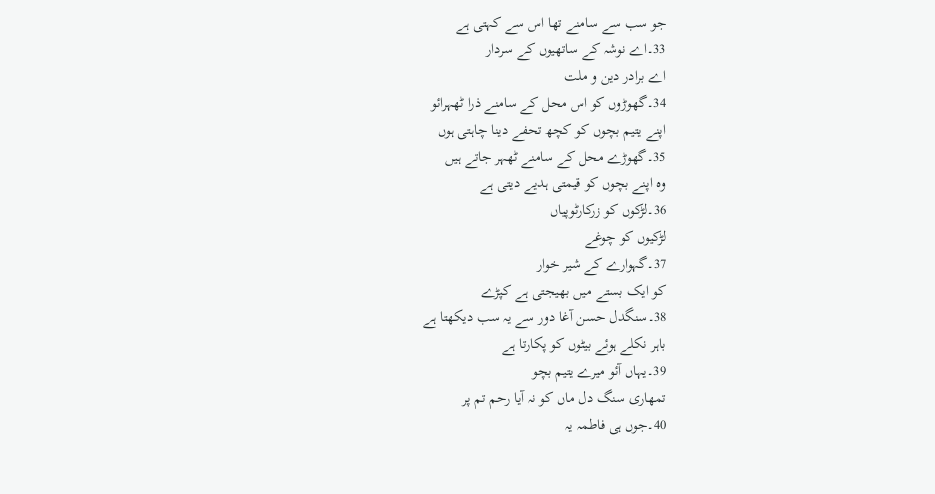جو سب سے سامنے تھا اس سے کہتی ہے
33۔اے نوشہ کے ساتھیوں کے سردار
اے برادر دین و ملت
34۔گھوڑوں کو اس محل کے سامنے ذرا ٹھہرائو
اپنے یتیم بچوں کو کچھ تحفے دینا چاہتی ہوں
35۔گھوڑے محل کے سامنے ٹھہر جاتے ہیں
وہ اپنے بچوں کو قیمتی ہدیے دیتی ہے
36۔لڑکوں کو زرکارٹوپیاں
لڑکیوں کو چوغے
37۔گہوارے کے شیر خوار
کو ایک بستے میں بھیجتی ہے کپڑے
38۔سنگدل حسن آغا دور سے یہ سب دیکھتا ہے
باہر نکلے ہوئے بیٹوں کو پکارتا ہے
39۔یہاں آئو میرے یتیم بچو
تمھاری سنگ دل ماں کو نہ آیا رحم تم پر
40۔جوں ہی فاطمہ یہ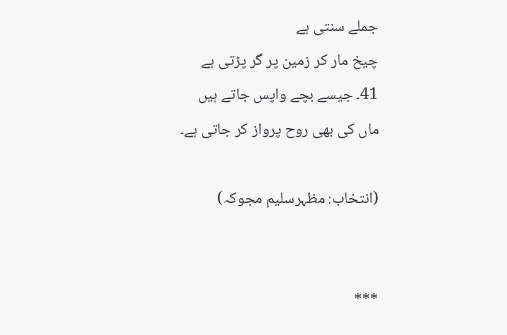جملے سنتی ہے
چیخ مار کر زمین پر گر پڑتی ہے
41۔ جیسے بچے واپس جاتے ہیں
ماں کی بھی روح پرواز کر جاتی ہے۔

(انتخاب: مظہرسلیم مجوکہ)


***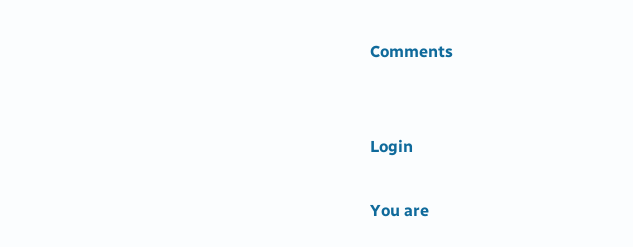Comments


Login

You are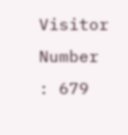Visitor Number : 679